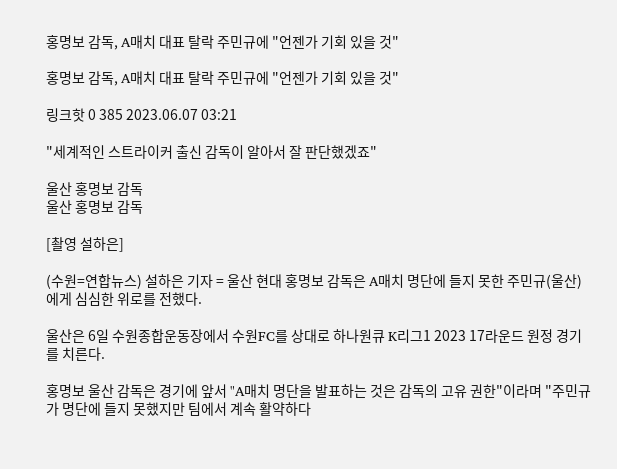홍명보 감독, A매치 대표 탈락 주민규에 "언젠가 기회 있을 것"

홍명보 감독, A매치 대표 탈락 주민규에 "언젠가 기회 있을 것"

링크핫 0 385 2023.06.07 03:21

"세계적인 스트라이커 출신 감독이 알아서 잘 판단했겠죠"

울산 홍명보 감독
울산 홍명보 감독

[촬영 설하은]

(수원=연합뉴스) 설하은 기자 = 울산 현대 홍명보 감독은 A매치 명단에 들지 못한 주민규(울산)에게 심심한 위로를 전했다.

울산은 6일 수원종합운동장에서 수원FC를 상대로 하나원큐 K리그1 2023 17라운드 원정 경기를 치른다.

홍명보 울산 감독은 경기에 앞서 "A매치 명단을 발표하는 것은 감독의 고유 권한"이라며 "주민규가 명단에 들지 못했지만 팀에서 계속 활약하다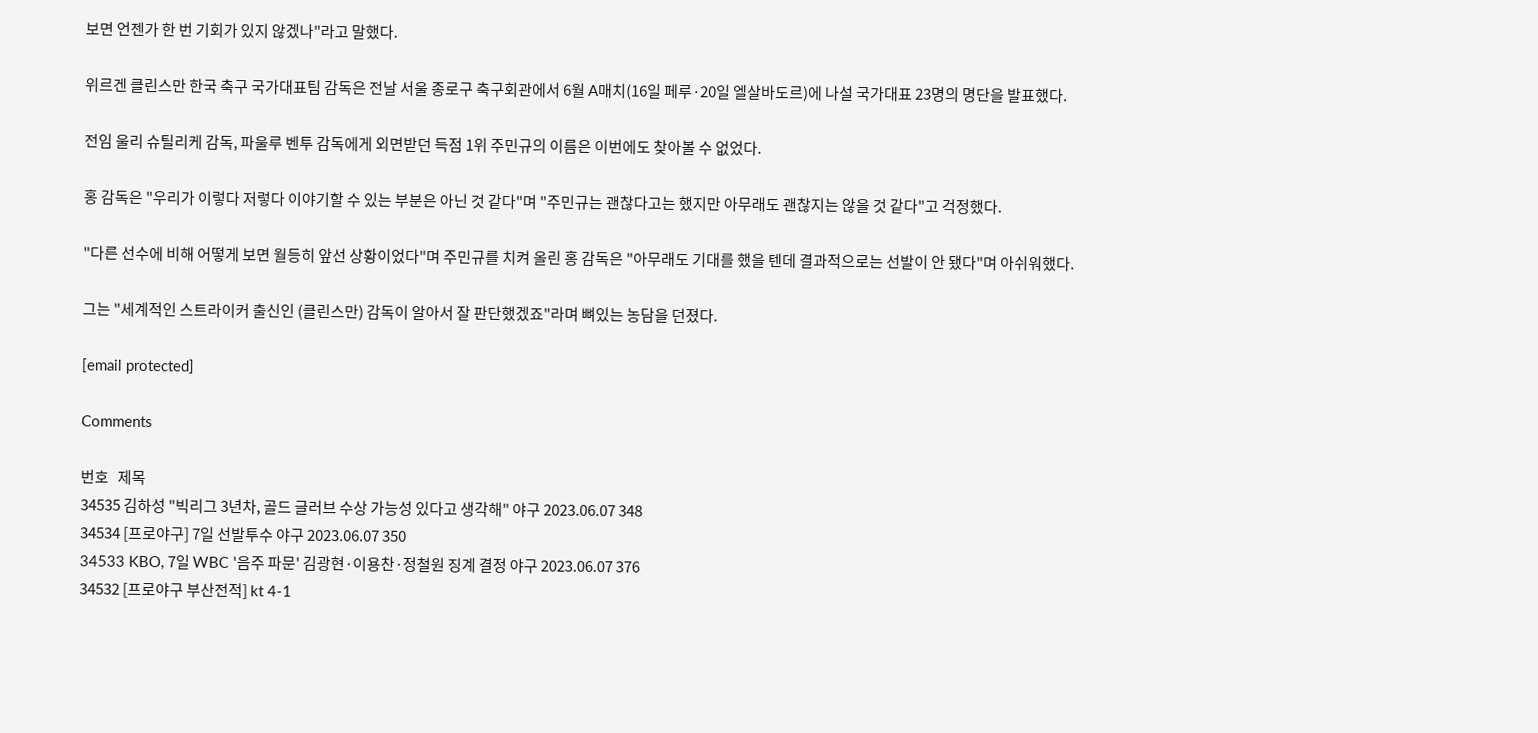보면 언젠가 한 번 기회가 있지 않겠나"라고 말했다.

위르겐 클린스만 한국 축구 국가대표팀 감독은 전날 서울 종로구 축구회관에서 6월 A매치(16일 페루·20일 엘살바도르)에 나설 국가대표 23명의 명단을 발표했다.

전임 울리 슈틸리케 감독, 파울루 벤투 감독에게 외면받던 득점 1위 주민규의 이름은 이번에도 찾아볼 수 없었다.

홍 감독은 "우리가 이렇다 저렇다 이야기할 수 있는 부분은 아닌 것 같다"며 "주민규는 괜찮다고는 했지만 아무래도 괜찮지는 않을 것 같다"고 걱정했다.

"다른 선수에 비해 어떻게 보면 월등히 앞선 상황이었다"며 주민규를 치켜 올린 홍 감독은 "아무래도 기대를 했을 텐데 결과적으로는 선발이 안 됐다"며 아쉬워했다.

그는 "세계적인 스트라이커 출신인 (클린스만) 감독이 알아서 잘 판단했겠죠"라며 뼈있는 농담을 던졌다.

[email protected]

Comments

번호   제목
34535 김하성 "빅리그 3년차, 골드 글러브 수상 가능성 있다고 생각해" 야구 2023.06.07 348
34534 [프로야구] 7일 선발투수 야구 2023.06.07 350
34533 KBO, 7일 WBC '음주 파문' 김광현·이용찬·정철원 징계 결정 야구 2023.06.07 376
34532 [프로야구 부산전적] kt 4-1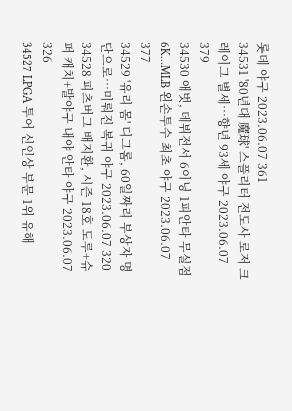롯데 야구 2023.06.07 361
34531 '80년대 魔球' 스플리터 전도사 로저 크레이그 별세…향년 93세 야구 2023.06.07 379
34530 애벗, 데뷔전서 6이닝 1피안타 무실점 6K…MLB 왼손투수 최초 야구 2023.06.07 377
34529 '유리 몸' 디그롬, 60일짜리 부상자 명단으로…미뤄진 복귀 야구 2023.06.07 320
34528 피츠버그 배지환, 시즌 18호 도루+슈퍼 캐치+발야구 내야 안타 야구 2023.06.07 326
34527 LPGA 투어 신인상 부문 1위 유해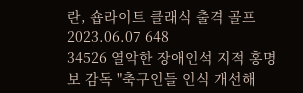란, 숍라이트 클래식 출격 골프 2023.06.07 648
34526 열악한 장애인석 지적 홍명보 감독 "축구인들 인식 개선해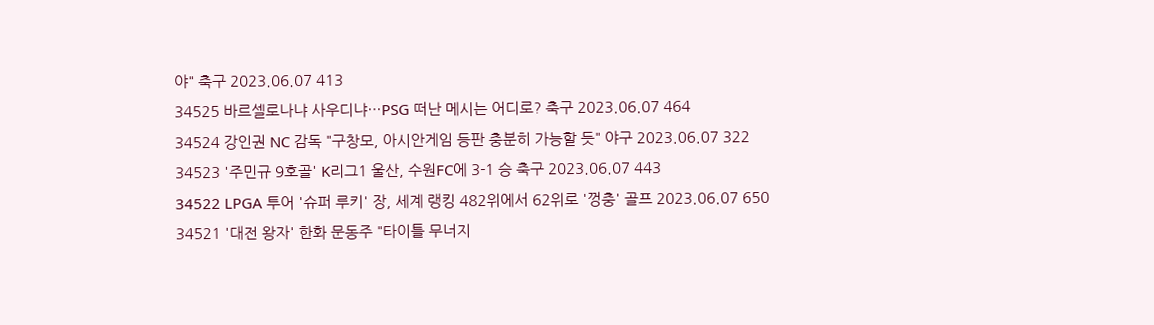야" 축구 2023.06.07 413
34525 바르셀로나냐 사우디냐…PSG 떠난 메시는 어디로? 축구 2023.06.07 464
34524 강인권 NC 감독 "구창모, 아시안게임 등판 충분히 가능할 듯" 야구 2023.06.07 322
34523 '주민규 9호골' K리그1 울산, 수원FC에 3-1 승 축구 2023.06.07 443
34522 LPGA 투어 '슈퍼 루키' 장, 세계 랭킹 482위에서 62위로 '껑충' 골프 2023.06.07 650
34521 '대전 왕자' 한화 문동주 "타이틀 무너지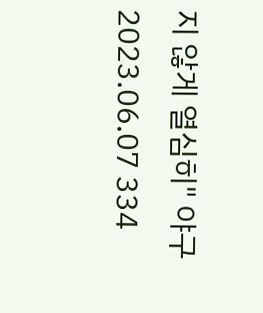지 않게 열심히" 야구 2023.06.07 334